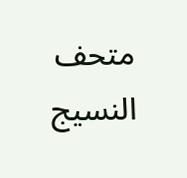متحف النسيج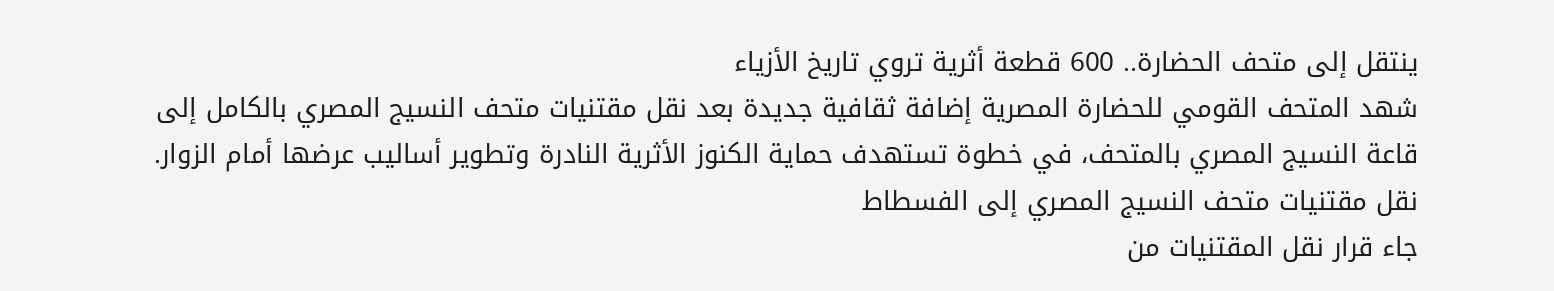ينتقل إلى متحف الحضارة.. 600 قطعة أثرية تروي تاريخ الأزياء
شهد المتحف القومي للحضارة المصرية إضافة ثقافية جديدة بعد نقل مقتنيات متحف النسيج المصري بالكامل إلى قاعة النسيج المصري بالمتحف، في خطوة تستهدف حماية الكنوز الأثرية النادرة وتطوير أساليب عرضها أمام الزوار.
نقل مقتنيات متحف النسيج المصري إلى الفسطاط
جاء قرار نقل المقتنيات من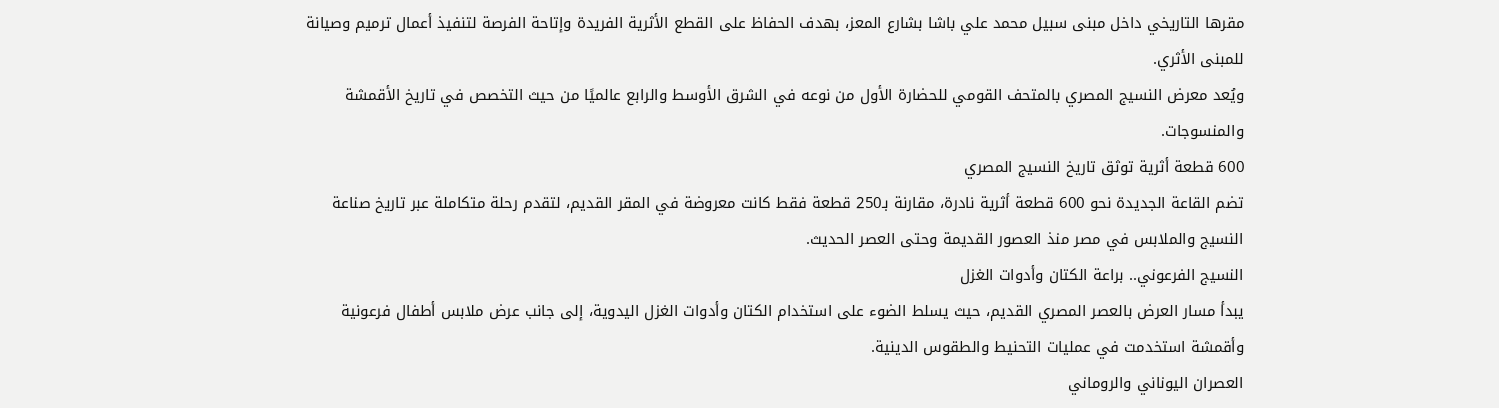مقرها التاريخي داخل مبنى سبيل محمد علي باشا بشارع المعز، بهدف الحفاظ على القطع الأثرية الفريدة وإتاحة الفرصة لتنفيذ أعمال ترميم وصيانة للمبنى الأثري.
ويُعد معرض النسيج المصري بالمتحف القومي للحضارة الأول من نوعه في الشرق الأوسط والرابع عالميًا من حيث التخصص في تاريخ الأقمشة والمنسوجات.
600 قطعة أثرية توثق تاريخ النسيج المصري
تضم القاعة الجديدة نحو 600 قطعة أثرية نادرة، مقارنة بـ250 قطعة فقط كانت معروضة في المقر القديم، لتقدم رحلة متكاملة عبر تاريخ صناعة النسيج والملابس في مصر منذ العصور القديمة وحتى العصر الحديث.
النسيج الفرعوني.. براعة الكتان وأدوات الغزل
يبدأ مسار العرض بالعصر المصري القديم، حيث يسلط الضوء على استخدام الكتان وأدوات الغزل اليدوية، إلى جانب عرض ملابس أطفال فرعونية وأقمشة استخدمت في عمليات التحنيط والطقوس الدينية.
العصران اليوناني والروماني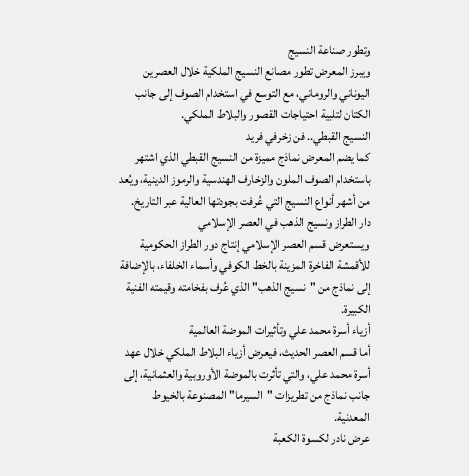وتطور صناعة النسيج
ويبرز المعرض تطور مصانع النسيج الملكية خلال العصرين اليوناني والروماني، مع التوسع في استخدام الصوف إلى جانب الكتان لتلبية احتياجات القصور والبلاط الملكي.
النسيج القبطي.. فن زخرفي فريد
كما يضم المعرض نماذج مميزة من النسيج القبطي الذي اشتهر باستخدام الصوف الملون والزخارف الهندسية والرموز الدينية، ويُعد من أشهر أنواع النسيج التي عُرفت بجودتها العالية عبر التاريخ.
دار الطراز ونسيج الذهب في العصر الإسلامي
ويستعرض قسم العصر الإسلامي إنتاج دور الطراز الحكومية للأقمشة الفاخرة المزينة بالخط الكوفي وأسماء الخلفاء، بالإضافة إلى نماذج من "نسيج الذهب" الذي عُرف بفخامته وقيمته الفنية الكبيرة.
أزياء أسرة محمد علي وتأثيرات الموضة العالمية
أما قسم العصر الحديث، فيعرض أزياء البلاط الملكي خلال عهد أسرة محمد علي، والتي تأثرت بالموضة الأوروبية والعثمانية، إلى جانب نماذج من تطريزات "السيرما" المصنوعة بالخيوط المعدنية.
عرض نادر لكسوة الكعبة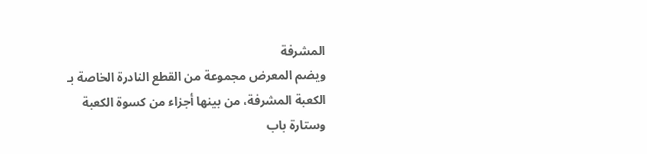المشرفة
ويضم المعرض مجموعة من القطع النادرة الخاصة بـ الكعبة المشرفة، من بينها أجزاء من كسوة الكعبة وستارة باب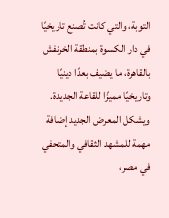التوبة، والتي كانت تُصنع تاريخيًا في دار الكسوة بمنطقة الخرنفش بالقاهرة، ما يضيف بعدًا دينيًا وتاريخيًا مميزًا للقاعة الجديدة.
ويشكل المعرض الجديد إضافة مهمة للمشهد الثقافي والمتحفي في مصر،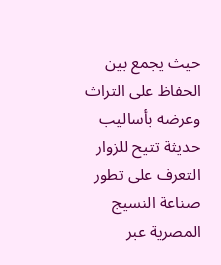حيث يجمع بين الحفاظ على التراث وعرضه بأساليب حديثة تتيح للزوار التعرف على تطور صناعة النسيج المصرية عبر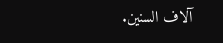آلاف السنين.